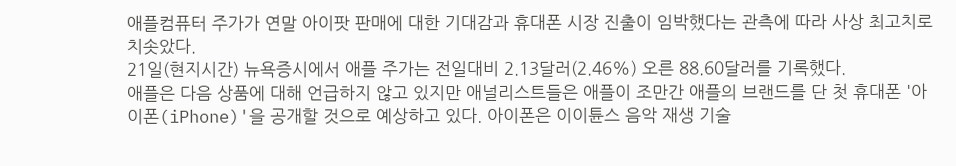애플컴퓨터 주가가 연말 아이팟 판매에 대한 기대감과 휴대폰 시장 진출이 임박했다는 관측에 따라 사상 최고치로 치솟았다.
21일(현지시간) 뉴욕증시에서 애플 주가는 전일대비 2.13달러(2.46%) 오른 88.60달러를 기록했다.
애플은 다음 상품에 대해 언급하지 않고 있지만 애널리스트들은 애플이 조만간 애플의 브랜드를 단 첫 휴대폰 '아이폰(iPhone)'을 공개할 것으로 예상하고 있다. 아이폰은 이이튠스 음악 재생 기술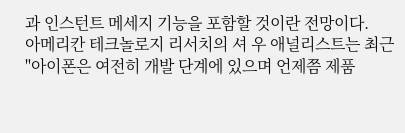과 인스턴트 메세지 기능을 포함할 것이란 전망이다.
아메리칸 테크놀로지 리서치의 셔 우 애널리스트는 최근 "아이폰은 여전히 개발 단계에 있으며 언제쯤 제품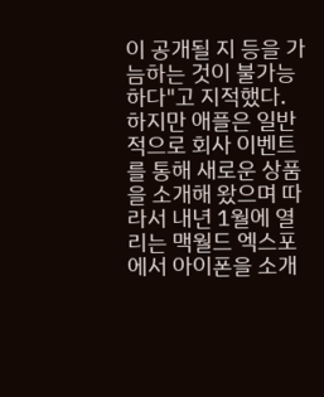이 공개될 지 등을 가늠하는 것이 불가능하다"고 지적했다.
하지만 애플은 일반적으로 회사 이벤트를 통해 새로운 상품을 소개해 왔으며 따라서 내년 1월에 열리는 맥월드 엑스포에서 아이폰을 소개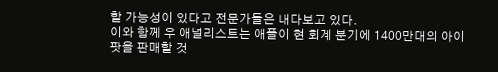할 가능성이 있다고 전문가들은 내다보고 있다.
이와 함께 우 애널리스트는 애플이 현 회계 분기에 1400만대의 아이팟을 판매할 것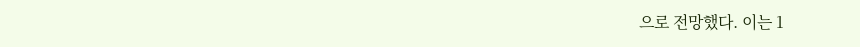으로 전망했다. 이는 1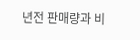년전 판매량과 비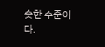슷한 수준이다.